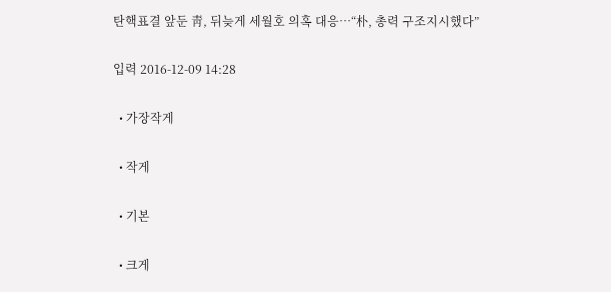탄핵표결 앞둔 靑, 뒤늦게 세월호 의혹 대응…“朴, 총력 구조지시했다”

입력 2016-12-09 14:28

  • 가장작게

  • 작게

  • 기본

  • 크게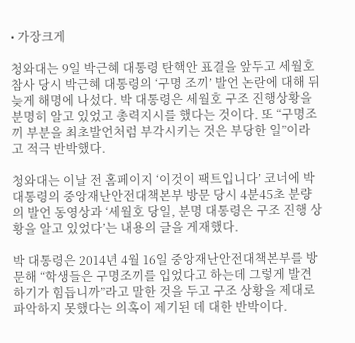• 가장크게

청와대는 9일 박근혜 대통령 탄핵안 표결을 앞두고 세월호 참사 당시 박근혜 대통령의 ‘구명 조끼’ 발언 논란에 대해 뒤늦게 해명에 나섰다. 박 대통령은 세월호 구조 진행상황을 분명히 알고 있었고 총력지시를 했다는 것이다. 또 “구명조끼 부분을 최초발언처럼 부각시키는 것은 부당한 일”이라고 적극 반박했다.

청와대는 이날 전 홈페이지 ‘이것이 팩트입니다’ 코너에 박 대통령의 중앙재난안전대책본부 방문 당시 4분45초 분량의 발언 동영상과 ‘세월호 당일, 분명 대통령은 구조 진행 상황을 알고 있었다’는 내용의 글을 게재했다.

박 대통령은 2014년 4월 16일 중앙재난안전대책본부를 방문해 “학생들은 구명조끼를 입었다고 하는데 그렇게 발견하기가 힘듭니까”라고 말한 것을 두고 구조 상황을 제대로 파악하지 못했다는 의혹이 제기된 데 대한 반박이다.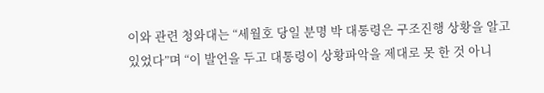이와 관련 청와대는 “세월호 당일 분명 박 대통령은 구조진행 상황을 알고 있었다”며 “이 발언을 두고 대통령이 상황파악을 제대로 못 한 것 아니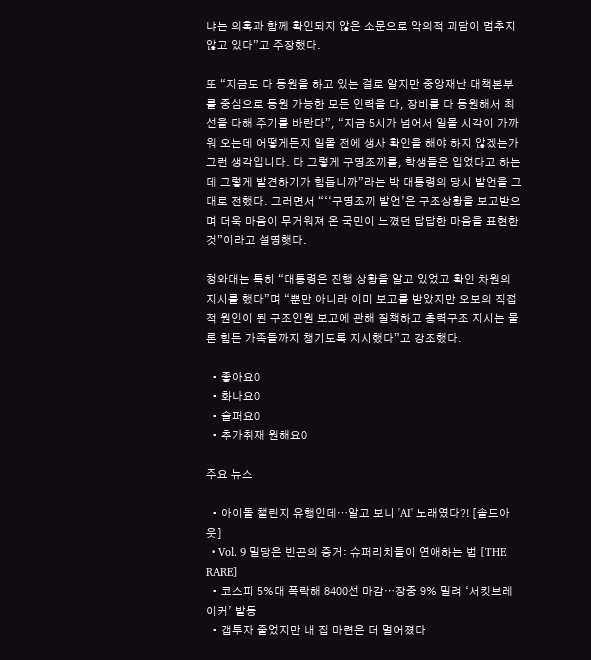냐는 의혹과 함께 확인되지 않은 소문으로 악의적 괴담이 멈추지 않고 있다”고 주장했다.

또 “지금도 다 동원을 하고 있는 걸로 알지만 중앙재난 대책본부를 중심으로 동원 가능한 모든 인력을 다, 장비를 다 동원해서 최선을 다해 주기를 바란다”, “지금 5시가 넘어서 일몰 시각이 가까워 오는데 어떻게든지 일몰 전에 생사 확인을 해야 하지 않겠는가 그런 생각입니다. 다 그렇게 구명조끼를, 학생들은 입었다고 하는데 그렇게 발견하기가 힘듭니까”라는 박 대통령의 당시 발언을 그대로 전했다. 그러면서 “‘‘구명조끼 발언’은 구조상황을 보고받으며 더욱 마음이 무거워져 온 국민이 느꼈던 답답한 마음을 표현한 것”이라고 설명햇다.

청와대는 특히 “대통령은 진행 상황을 알고 있었고 확인 차원의 지시를 했다”며 “뿐만 아니라 이미 보고를 받았지만 오보의 직접적 원인이 된 구조인원 보고에 관해 질책하고 총력구조 지시는 물론 힘든 가족들까지 챙기도록 지시했다”고 강조했다.

  • 좋아요0
  • 화나요0
  • 슬퍼요0
  • 추가취재 원해요0

주요 뉴스

  • 아이돌 챌린지 유행인데⋯알고 보니 'AI' 노래였다?! [솔드아웃]
  • Vol. 9 밀당은 빈곤의 증거: 슈퍼리치들이 연애하는 법 [THE RARE]
  • 코스피 5%대 폭락해 8400선 마감⋯장중 9% 밀려 ‘서킷브레이커’ 발동
  • 갭투자 줄었지만 내 집 마련은 더 멀어졌다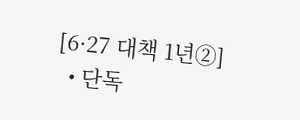[6·27 대책 1년②]
  • 단독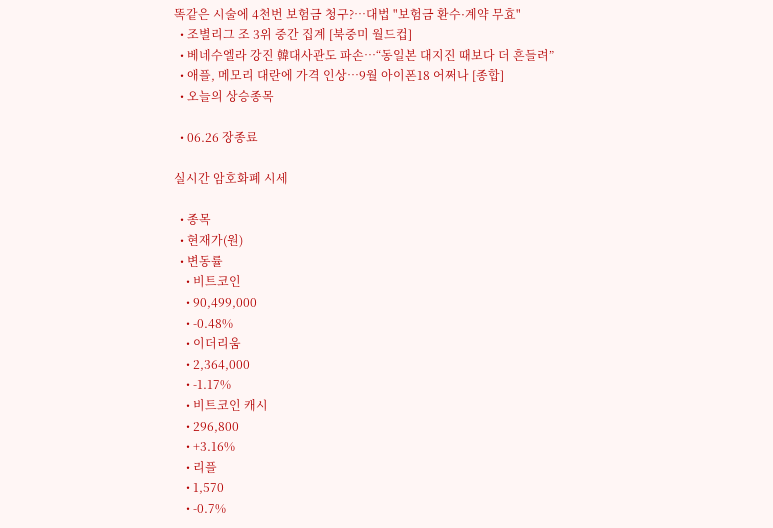똑같은 시술에 4천번 보험금 청구?…대법 "보험금 환수·계약 무효"
  • 조별리그 조 3위 중간 집계 [북중미 월드컵]
  • 베네수엘라 강진 韓대사관도 파손⋯“동일본 대지진 때보다 더 흔들려”
  • 애플, 메모리 대란에 가격 인상⋯9월 아이폰18 어쩌나 [종합]
  • 오늘의 상승종목

  • 06.26 장종료

실시간 암호화폐 시세

  • 종목
  • 현재가(원)
  • 변동률
    • 비트코인
    • 90,499,000
    • -0.48%
    • 이더리움
    • 2,364,000
    • -1.17%
    • 비트코인 캐시
    • 296,800
    • +3.16%
    • 리플
    • 1,570
    • -0.7%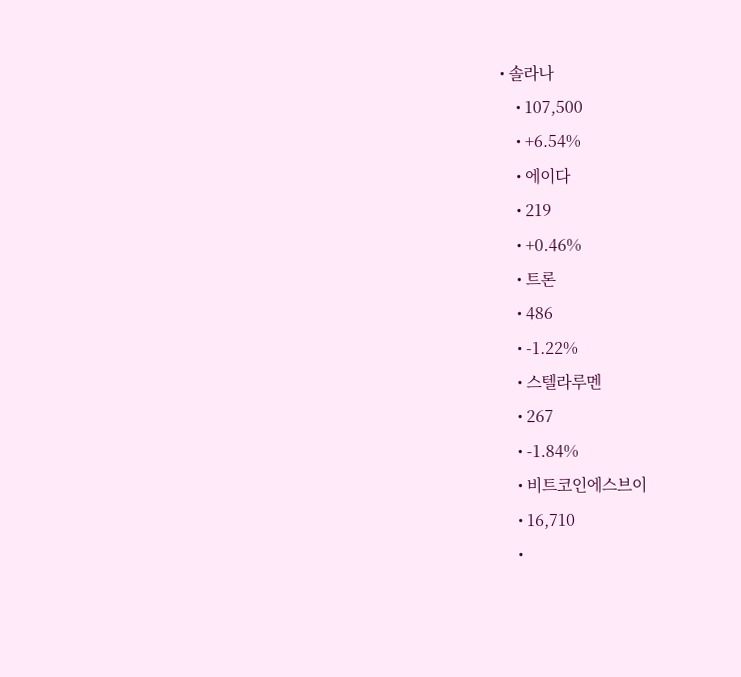• 솔라나
    • 107,500
    • +6.54%
    • 에이다
    • 219
    • +0.46%
    • 트론
    • 486
    • -1.22%
    • 스텔라루멘
    • 267
    • -1.84%
    • 비트코인에스브이
    • 16,710
    •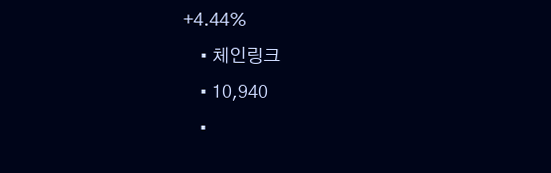+4.44%
    • 체인링크
    • 10,940
    •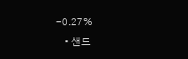-0.27%
    • 샌드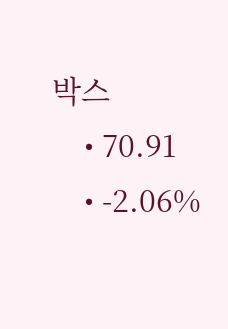박스
    • 70.91
    • -2.06%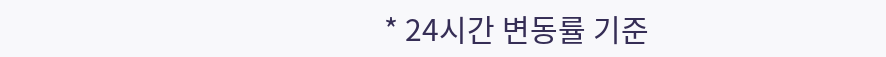* 24시간 변동률 기준